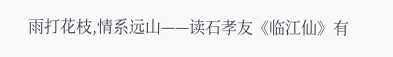雨打花枝,情系远山——读石孝友《临江仙》有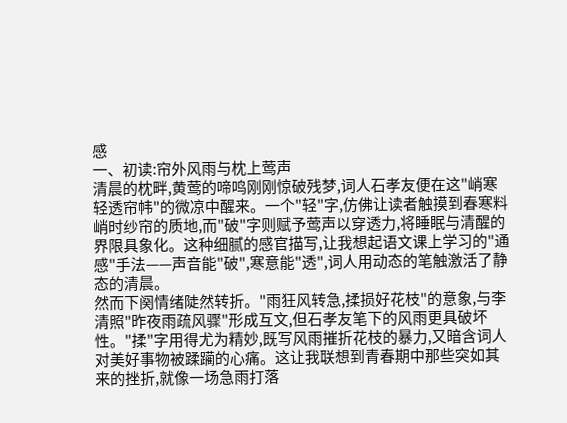感
一、初读:帘外风雨与枕上莺声
清晨的枕畔,黄莺的啼鸣刚刚惊破残梦,词人石孝友便在这"峭寒轻透帘帏"的微凉中醒来。一个"轻"字,仿佛让读者触摸到春寒料峭时纱帘的质地,而"破"字则赋予莺声以穿透力,将睡眠与清醒的界限具象化。这种细腻的感官描写,让我想起语文课上学习的"通感"手法——声音能"破",寒意能"透",词人用动态的笔触激活了静态的清晨。
然而下阕情绪陡然转折。"雨狂风转急,揉损好花枝"的意象,与李清照"昨夜雨疏风骤"形成互文,但石孝友笔下的风雨更具破坏性。"揉"字用得尤为精妙,既写风雨摧折花枝的暴力,又暗含词人对美好事物被蹂躏的心痛。这让我联想到青春期中那些突如其来的挫折,就像一场急雨打落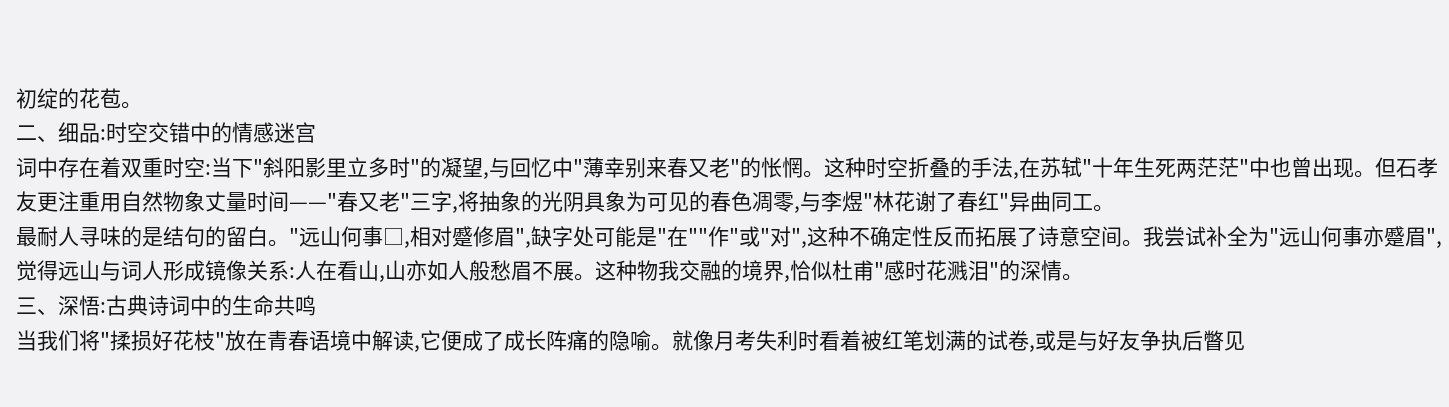初绽的花苞。
二、细品:时空交错中的情感迷宫
词中存在着双重时空:当下"斜阳影里立多时"的凝望,与回忆中"薄幸别来春又老"的怅惘。这种时空折叠的手法,在苏轼"十年生死两茫茫"中也曾出现。但石孝友更注重用自然物象丈量时间——"春又老"三字,将抽象的光阴具象为可见的春色凋零,与李煜"林花谢了春红"异曲同工。
最耐人寻味的是结句的留白。"远山何事□,相对蹙修眉",缺字处可能是"在""作"或"对",这种不确定性反而拓展了诗意空间。我尝试补全为"远山何事亦蹙眉",觉得远山与词人形成镜像关系:人在看山,山亦如人般愁眉不展。这种物我交融的境界,恰似杜甫"感时花溅泪"的深情。
三、深悟:古典诗词中的生命共鸣
当我们将"揉损好花枝"放在青春语境中解读,它便成了成长阵痛的隐喻。就像月考失利时看着被红笔划满的试卷,或是与好友争执后瞥见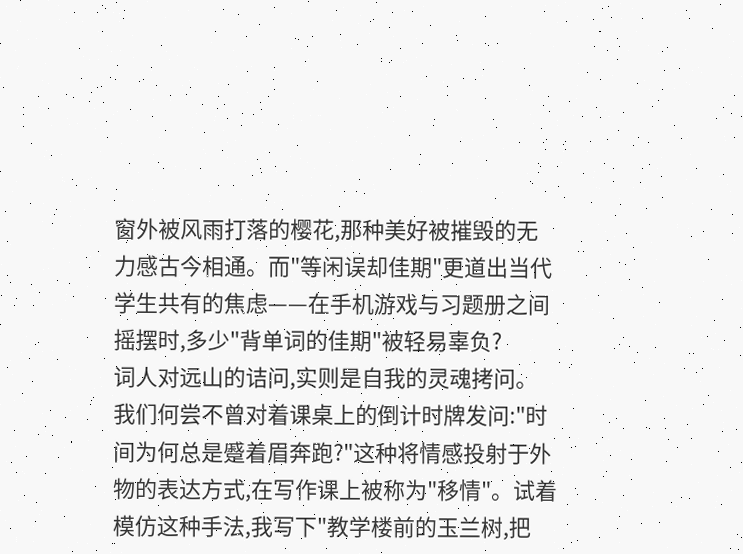窗外被风雨打落的樱花,那种美好被摧毁的无力感古今相通。而"等闲误却佳期"更道出当代学生共有的焦虑——在手机游戏与习题册之间摇摆时,多少"背单词的佳期"被轻易辜负?
词人对远山的诘问,实则是自我的灵魂拷问。我们何尝不曾对着课桌上的倒计时牌发问:"时间为何总是蹙着眉奔跑?"这种将情感投射于外物的表达方式,在写作课上被称为"移情"。试着模仿这种手法,我写下"教学楼前的玉兰树,把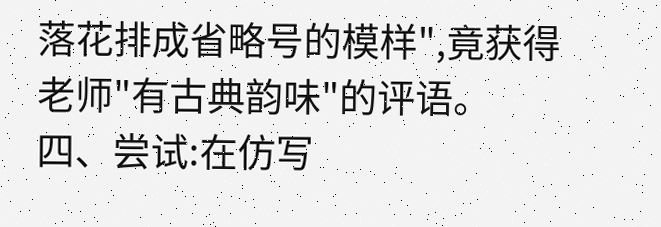落花排成省略号的模样",竟获得老师"有古典韵味"的评语。
四、尝试:在仿写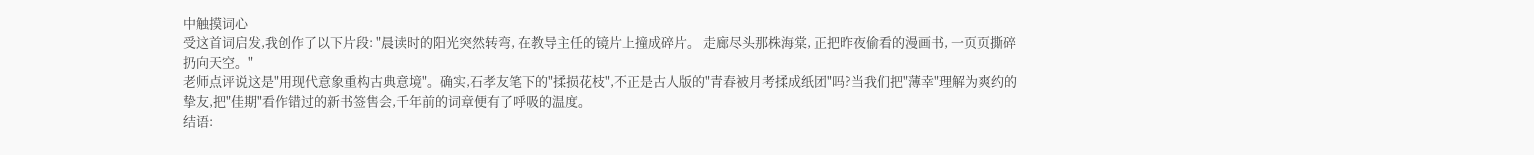中触摸词心
受这首词启发,我创作了以下片段: "晨读时的阳光突然转弯, 在教导主任的镜片上撞成碎片。 走廊尽头那株海棠, 正把昨夜偷看的漫画书, 一页页撕碎扔向天空。"
老师点评说这是"用现代意象重构古典意境"。确实,石孝友笔下的"揉损花枝",不正是古人版的"青春被月考揉成纸团"吗?当我们把"薄幸"理解为爽约的挚友,把"佳期"看作错过的新书签售会,千年前的词章便有了呼吸的温度。
结语: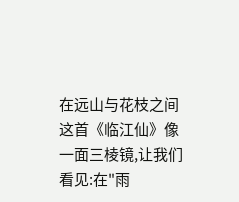在远山与花枝之间
这首《临江仙》像一面三棱镜,让我们看见:在"雨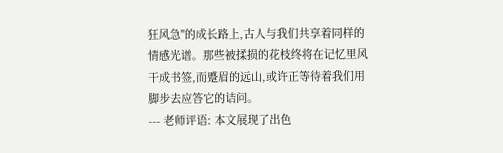狂风急"的成长路上,古人与我们共享着同样的情感光谱。那些被揉损的花枝终将在记忆里风干成书签,而蹙眉的远山,或许正等待着我们用脚步去应答它的诘问。
--- 老师评语: 本文展现了出色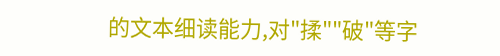的文本细读能力,对"揉""破"等字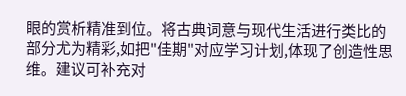眼的赏析精准到位。将古典词意与现代生活进行类比的部分尤为精彩,如把"佳期"对应学习计划,体现了创造性思维。建议可补充对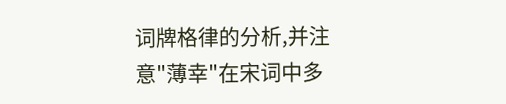词牌格律的分析,并注意"薄幸"在宋词中多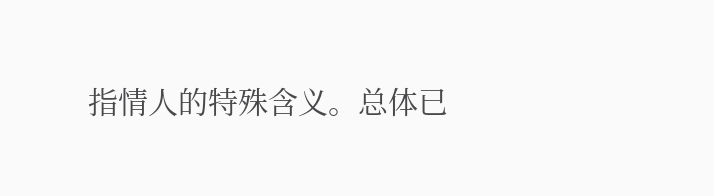指情人的特殊含义。总体已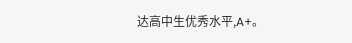达高中生优秀水平,A+。